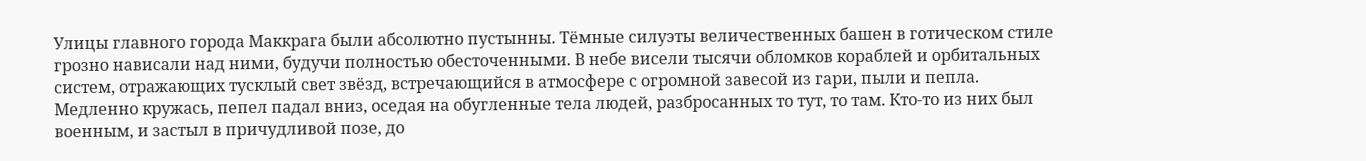Улицы главного города Маккрага были абсолютно пустынны. Тёмные силуэты величественных башен в готическом стиле грозно нависали над ними, будучи полностью обесточенными. В небе висели тысячи обломков кораблей и орбитальных систем, отражающих тусклый свет звёзд, встречающийся в атмосфере с огромной завесой из гари, пыли и пепла.
Медленно кружась, пепел падал вниз, оседая на обугленные тела людей, разбросанных то тут, то там. Кто-то из них был военным, и застыл в причудливой позе, до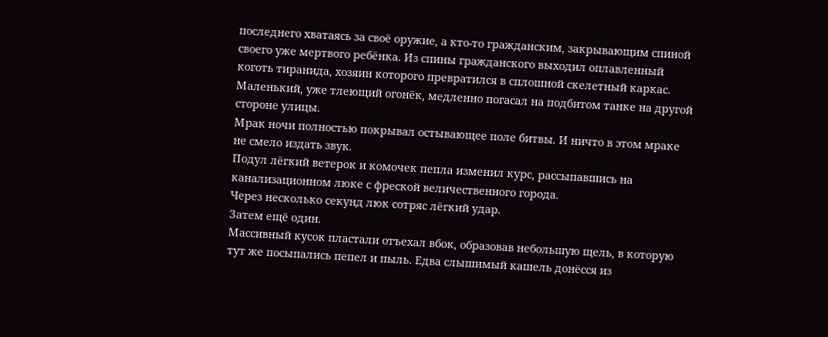последнего хватаясь за своё оружие, а кто-то гражданским, закрывающим спиной своего уже мертвого ребёнка. Из спины гражданского выходил оплавленный коготь тиранида, хозяин которого превратился в сплошной скелетный каркас. Маленький, уже тлеющий огонёк, медленно погасал на подбитом танке на другой стороне улицы.
Мрак ночи полностью покрывал остывающее поле битвы. И ничто в этом мраке не смело издать звук.
Подул лёгкий ветерок и комочек пепла изменил курс, рассыпавшись на канализационном люке с фреской величественного города.
Через несколько секунд люк сотряс лёгкий удар.
Затем ещё один.
Массивный кусок пластали отъехал вбок, образовав небольшую щель, в которую тут же посыпались пепел и пыль. Едва слышимый кашель донёсся из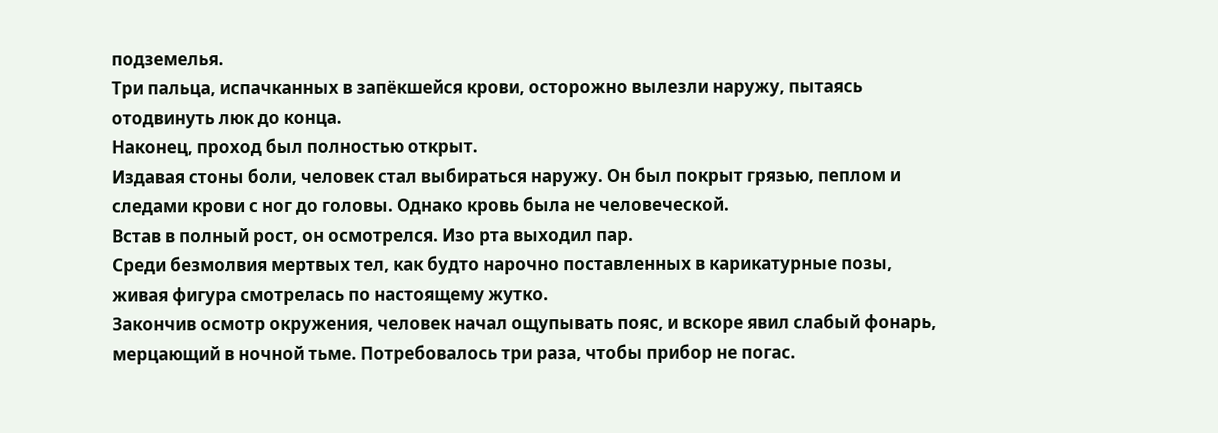подземелья.
Три пальца, испачканных в запёкшейся крови, осторожно вылезли наружу, пытаясь отодвинуть люк до конца.
Наконец, проход был полностью открыт.
Издавая стоны боли, человек стал выбираться наружу. Он был покрыт грязью, пеплом и следами крови с ног до головы. Однако кровь была не человеческой.
Встав в полный рост, он осмотрелся. Изо рта выходил пар.
Среди безмолвия мертвых тел, как будто нарочно поставленных в карикатурные позы, живая фигура смотрелась по настоящему жутко.
Закончив осмотр окружения, человек начал ощупывать пояс, и вскоре явил слабый фонарь, мерцающий в ночной тьме. Потребовалось три раза, чтобы прибор не погас.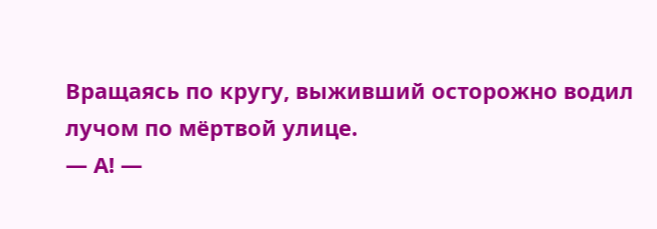Вращаясь по кругу, выживший осторожно водил лучом по мёртвой улице.
— А! —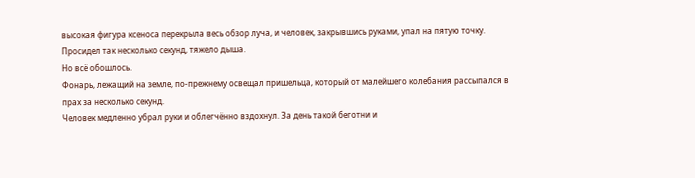высокая фигура ксеноса перекрыла весь обзор луча, и человек, закрывшись руками, упал на пятую точку.
Просидел так несколько секунд, тяжело дыша.
Но всё обошлось.
Фонарь, лежащий на земле, по-прежнему освещал пришельца, который от малейшего колебания рассыпался в прах за несколько секунд.
Человек медленно убрал руки и облегчённо вздохнул. За день такой беготни и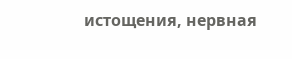истощения, нервная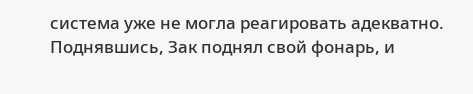система уже не могла реагировать адекватно.
Поднявшись, Зак поднял свой фонарь, и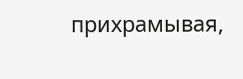прихрамывая,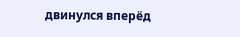двинулся вперёд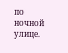по ночной улице.